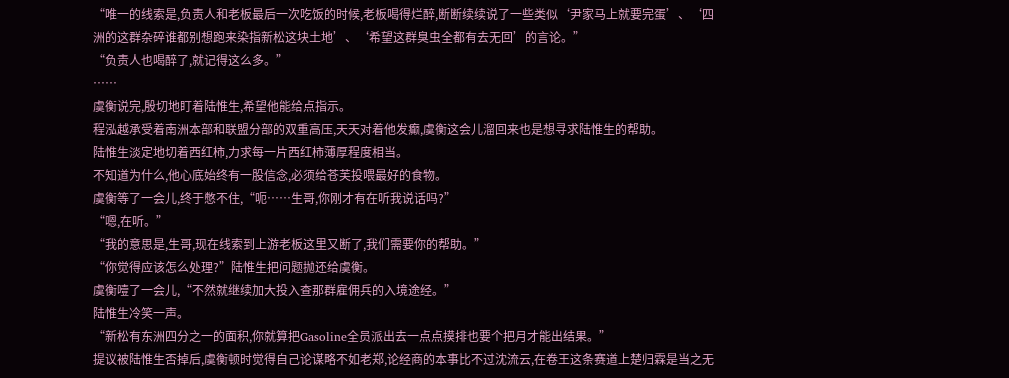“唯一的线索是,负责人和老板最后一次吃饭的时候,老板喝得烂醉,断断续续说了一些类似‘尹家马上就要完蛋’、‘四洲的这群杂碎谁都别想跑来染指新松这块土地’、‘希望这群臭虫全都有去无回’的言论。”
“负责人也喝醉了,就记得这么多。”
……
虞衡说完,殷切地盯着陆惟生,希望他能给点指示。
程泓越承受着南洲本部和联盟分部的双重高压,天天对着他发癫,虞衡这会儿溜回来也是想寻求陆惟生的帮助。
陆惟生淡定地切着西红柿,力求每一片西红柿薄厚程度相当。
不知道为什么,他心底始终有一股信念,必须给苍芙投喂最好的食物。
虞衡等了一会儿,终于憋不住,“呃……生哥,你刚才有在听我说话吗?”
“嗯,在听。”
“我的意思是,生哥,现在线索到上游老板这里又断了,我们需要你的帮助。”
“你觉得应该怎么处理?”陆惟生把问题抛还给虞衡。
虞衡噎了一会儿,“不然就继续加大投入查那群雇佣兵的入境途经。”
陆惟生冷笑一声。
“新松有东洲四分之一的面积,你就算把Gasoline全员派出去一点点摸排也要个把月才能出结果。”
提议被陆惟生否掉后,虞衡顿时觉得自己论谋略不如老郑,论经商的本事比不过沈流云,在卷王这条赛道上楚归霖是当之无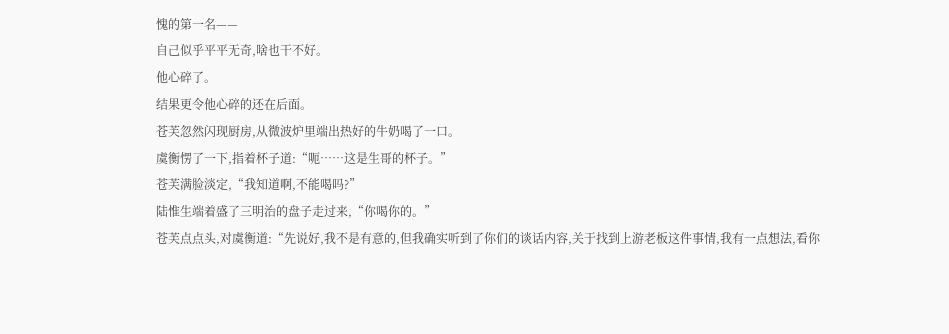愧的第一名——
自己似乎平平无奇,啥也干不好。
他心碎了。
结果更令他心碎的还在后面。
苍芙忽然闪现厨房,从微波炉里端出热好的牛奶喝了一口。
虞衡愣了一下,指着杯子道:“呃……这是生哥的杯子。”
苍芙满脸淡定,“我知道啊,不能喝吗?”
陆惟生端着盛了三明治的盘子走过来,“你喝你的。”
苍芙点点头,对虞衡道:“先说好,我不是有意的,但我确实听到了你们的谈话内容,关于找到上游老板这件事情,我有一点想法,看你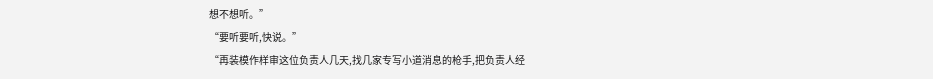想不想听。”
“要听要听,快说。”
“再装模作样审这位负责人几天,找几家专写小道消息的枪手,把负责人经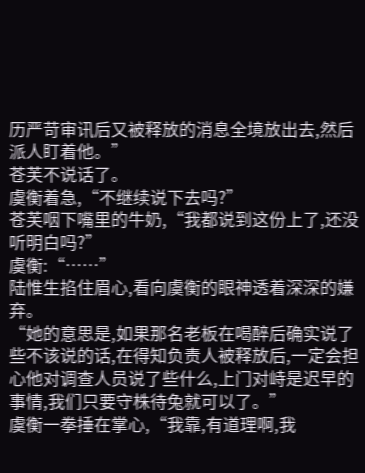历严苛审讯后又被释放的消息全境放出去,然后派人盯着他。”
苍芙不说话了。
虞衡着急,“不继续说下去吗?”
苍芙咽下嘴里的牛奶,“我都说到这份上了,还没听明白吗?”
虞衡:“……”
陆惟生掐住眉心,看向虞衡的眼神透着深深的嫌弃。
“她的意思是,如果那名老板在喝醉后确实说了些不该说的话,在得知负责人被释放后,一定会担心他对调查人员说了些什么,上门对峙是迟早的事情,我们只要守株待兔就可以了。”
虞衡一拳捶在掌心,“我靠,有道理啊,我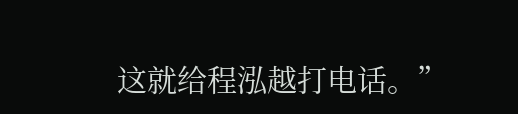这就给程泓越打电话。”